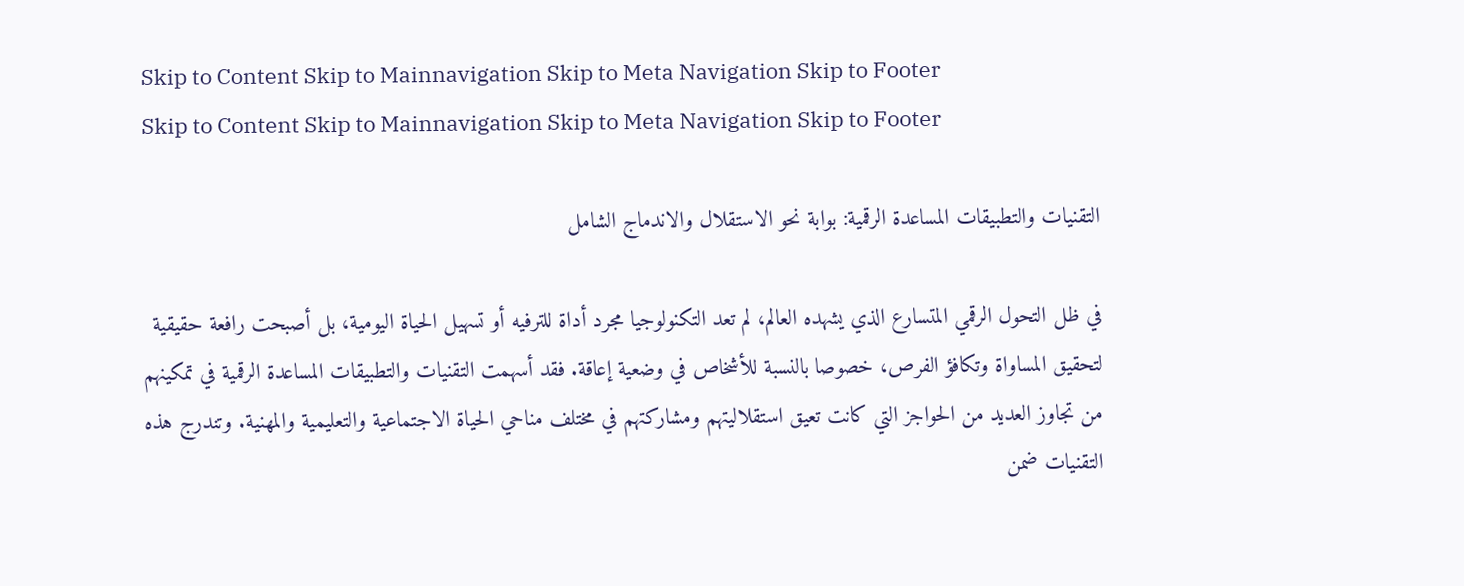Skip to Content Skip to Mainnavigation Skip to Meta Navigation Skip to Footer
Skip to Content Skip to Mainnavigation Skip to Meta Navigation Skip to Footer

التقنيات والتطبيقات المساعدة الرقمية: بوابة نحو الاستقلال والاندماج الشامل

في ظل التحول الرقمي المتسارع الذي يشهده العالم، لم تعد التكنولوجيا مجرد أداة للترفيه أو تسهيل الحياة اليومية، بل أصبحت رافعة حقيقية لتحقيق المساواة وتكافؤ الفرص، خصوصا بالنسبة للأشخاص في وضعية إعاقة. فقد أسهمت التقنيات والتطبيقات المساعدة الرقمية في تمكينهم من تجاوز العديد من الحواجز التي كانت تعيق استقلاليتهم ومشاركتهم في مختلف مناحي الحياة الاجتماعية والتعليمية والمهنية. وتندرج هذه التقنيات ضمن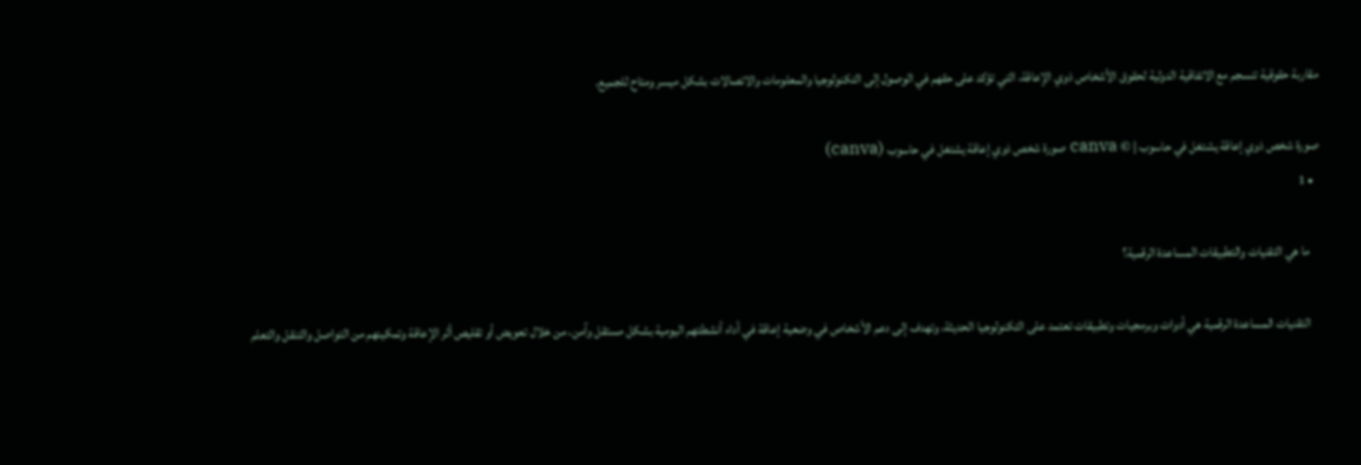مقاربة حقوقية تنسجم مع الاتفاقية الدولية لحقوق الأشخاص ذوي الإعاقة، التي تؤكد على حقهم في الوصول إلى التكنولوجيا والمعلومات والاتصالات بشكل ميسر ومتاح للجميع.

صورة شخص ذوي إعاقة يشتغل في حاسوب | © canva صورة شخص ذوي إعاقة يشتغل في حاسوب (canva)
  • 1

    ما هي التقنيات والتطبيقات المساعدة الرقمية؟

    التقنيات المساعدة الرقمية هي أدوات وبرمجيات وتطبيقات تعتمد على التكنولوجيا الحديثة، وتهدف إلى دعم الأشخاص في وضعية إعاقة في أداء أنشطتهم اليومية بشكل مستقل وآمن، من خلال تعويض أو تقليص أثر الإعاقة وتمكينهم من التواصل والتنقل والتعلم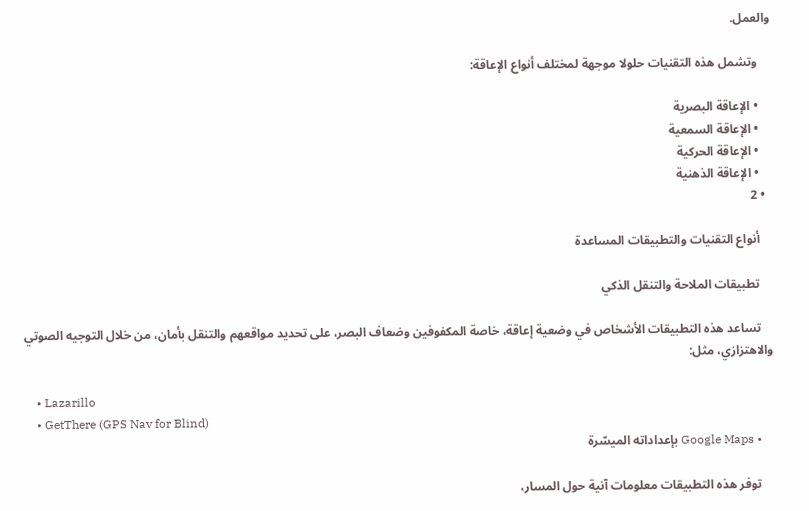والعمل.

    وتشمل هذه التقنيات حلولا موجهة لمختلف أنواع الإعاقة:

    • الإعاقة البصرية
    • الإعاقة السمعية
    • الإعاقة الحركية
    • الإعاقة الذهنية
  • 2

    أنواع التقنيات والتطبيقات المساعدة

    تطبيقات الملاحة والتنقل الذكي

    تساعد هذه التطبيقات الأشخاص في وضعية إعاقة، خاصة المكفوفين وضعاف البصر، على تحديد مواقعهم والتنقل بأمان، من خلال التوجيه الصوتي والاهتزازي، مثل:

    • Lazarillo
    • GetThere (GPS Nav for Blind)
    • Google Maps بإعداداته الميسّرة

    توفر هذه التطبيقات معلومات آنية حول المسار،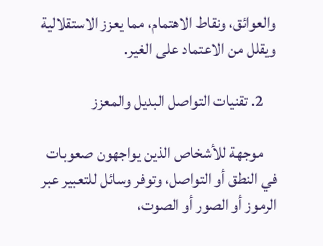والعوائق، ونقاط الاهتمام، مما يعزز الاستقلالية ويقلل من الاعتماد على الغير.

    2. تقنيات التواصل البديل والمعزز

    موجهة للأشخاص الذين يواجهون صعوبات في النطق أو التواصل، وتوفر وسائل للتعبير عبر الرموز أو الصور أو الصوت،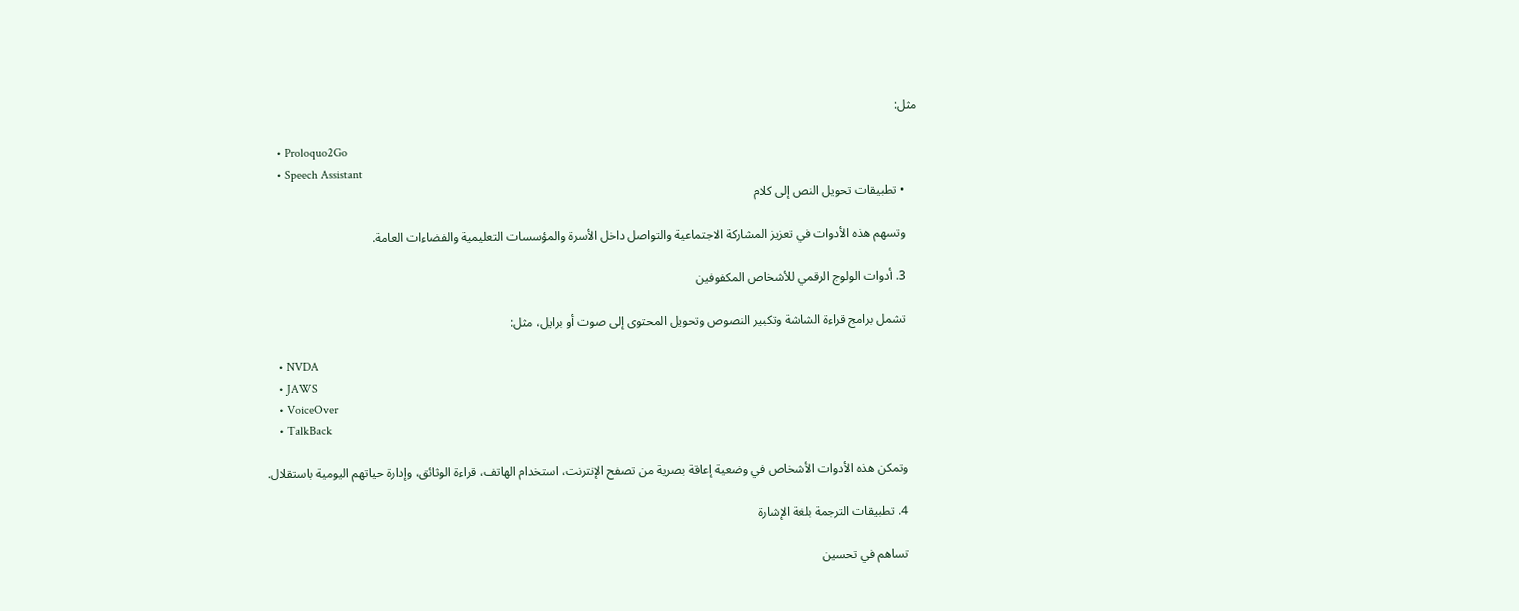مثل:

    • Proloquo2Go
    • Speech Assistant
    • تطبيقات تحويل النص إلى كلام

    وتسهم هذه الأدوات في تعزيز المشاركة الاجتماعية والتواصل داخل الأسرة والمؤسسات التعليمية والفضاءات العامة.

    3. أدوات الولوج الرقمي للأشخاص المكفوفين

    تشمل برامج قراءة الشاشة وتكبير النصوص وتحويل المحتوى إلى صوت أو برايل، مثل:

    • NVDA
    • JAWS
    • VoiceOver
    • TalkBack

    وتمكن هذه الأدوات الأشخاص في وضعية إعاقة بصرية من تصفح الإنترنت، استخدام الهاتف، قراءة الوثائق، وإدارة حياتهم اليومية باستقلال.

    4. تطبيقات الترجمة بلغة الإشارة

    تساهم في تحسين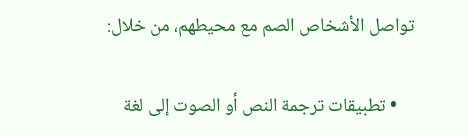تواصل الأشخاص الصم مع محيطهم، من خلال:

    • تطبيقات ترجمة النص أو الصوت إلى لغة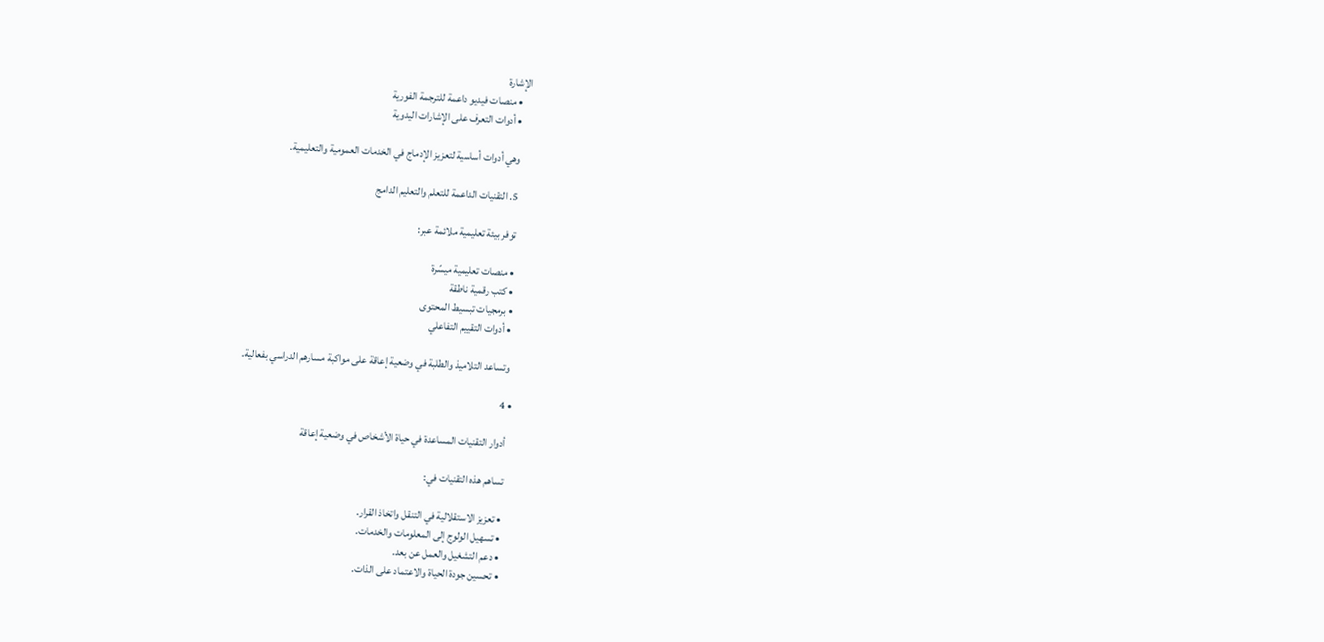الإشارة
    • منصات فيديو داعمة للترجمة الفورية
    • أدوات التعرف على الإشارات اليدوية

    وهي أدوات أساسية لتعزيز الإدماج في الخدمات العمومية والتعليمية.

    5. التقنيات الداعمة للتعلم والتعليم الدامج

    توفر بيئة تعليمية ملائمة عبر:

    • منصات تعليمية ميسّرة
    • كتب رقمية ناطقة
    • برمجيات تبسيط المحتوى
    • أدوات التقييم التفاعلي

    وتساعد التلاميذ والطلبة في وضعية إعاقة على مواكبة مسارهم الدراسي بفعالية.

  • 4

    أدوار التقنيات المساعدة في حياة الأشخاص في وضعية إعاقة

    تساهم هذه التقنيات في:

    • تعزيز الاستقلالية في التنقل واتخاذ القرار.
    • تسهيل الولوج إلى المعلومات والخدمات.
    • دعم التشغيل والعمل عن بعد.
    • تحسين جودة الحياة والاعتماد على الذات.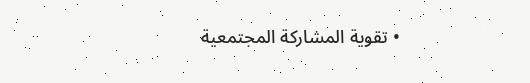• تقوية المشاركة المجتمعية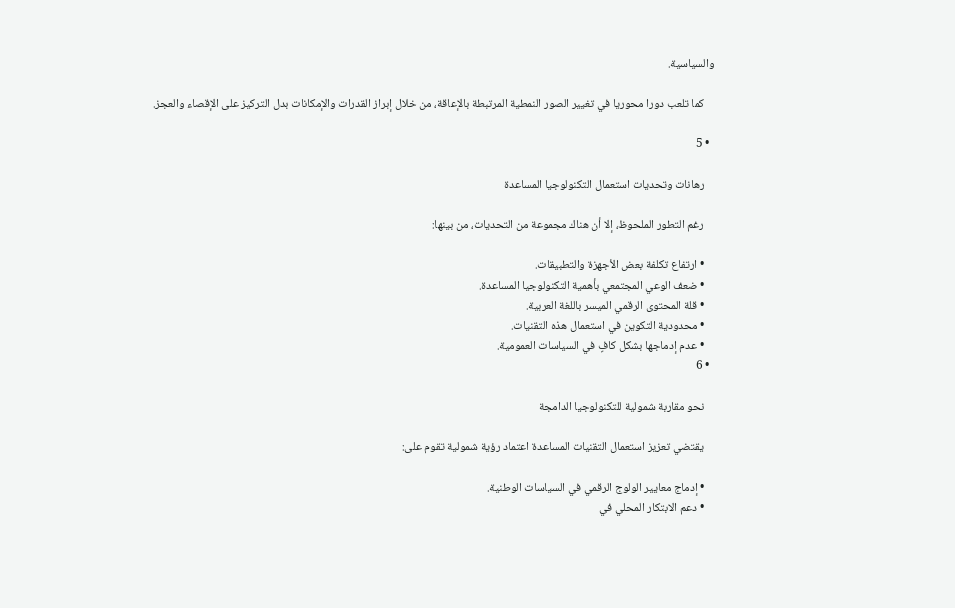والسياسية.

    كما تلعب دورا محوريا في تغيير الصور النمطية المرتبطة بالإعاقة، من خلال إبراز القدرات والإمكانات بدل التركيز على الإقصاء والعجز.

  • 5

    رهانات وتحديات استعمال التكنولوجيا المساعدة

    رغم التطور الملحوظ، إلا أن هناك مجموعة من التحديات، من بينها:

    • ارتفاع تكلفة بعض الأجهزة والتطبيقات.
    • ضعف الوعي المجتمعي بأهمية التكنولوجيا المساعدة.
    • قلة المحتوى الرقمي الميسر باللغة العربية.
    • محدودية التكوين في استعمال هذه التقنيات.
    • عدم إدماجها بشكل كافٍ في السياسات العمومية.
  • 6

    نحو مقاربة شمولية للتكنولوجيا الدامجة

    يقتضي تعزيز استعمال التقنيات المساعدة اعتماد رؤية شمولية تقوم على:

    • إدماج معايير الولوج الرقمي في السياسات الوطنية.
    • دعم الابتكار المحلي في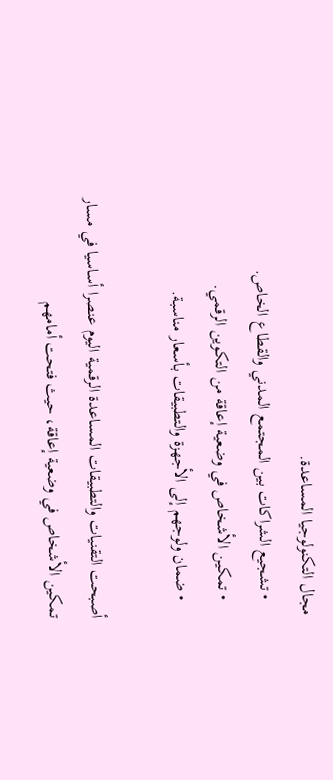مجال التكنولوجيا المساعدة.
    • تشجيع الشراكات بين المجتمع المدني والقطاع الخاص.
    • تمكين الأشخاص في وضعية إعاقة من التكوين الرقمي.
    • ضمان ولوجهم إلى الأجهزة والتطبيقات بأسعار مناسبة.

أصبحت التقنيات والتطبيقات المساعدة الرقمية اليوم عنصرا أساسيا في مسار تمكين الأشخاص في وضعية إعاقة، حيث فتحت أمامهم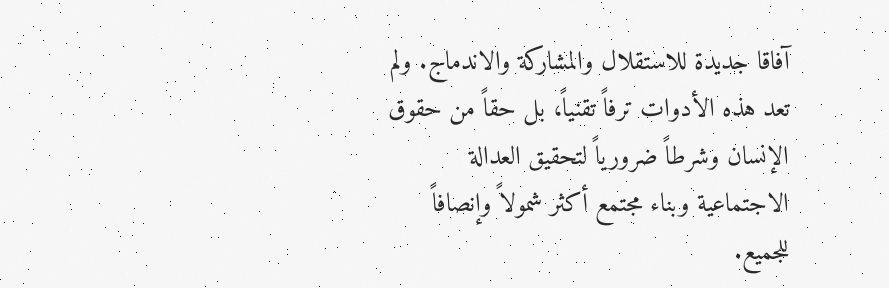آفاقا جديدة للاستقلال والمشاركة والاندماج. ولم تعد هذه الأدوات ترفاً تقنياً، بل حقاً من حقوق الإنسان وشرطاً ضرورياً لتحقيق العدالة الاجتماعية وبناء مجتمع أكثر شمولاً وإنصافاً للجميع.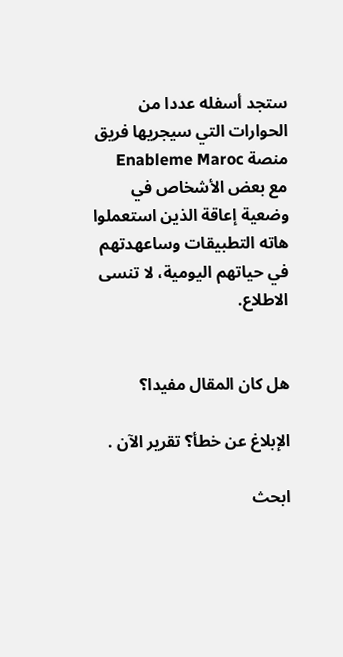ستجد أسفله عددا من الحوارات التي سيجريها فريق منصة Enableme Maroc  مع بعض الأشخاص في وضعية إعاقة الذين استعملوا هاته التطبيقات وساعهدتهم في حياتهم اليومية، لا تنسى الاطلاع.


هل كان المقال مفيدا؟

الإبلاغ عن خطأ؟ تقرير الآن .

ابحث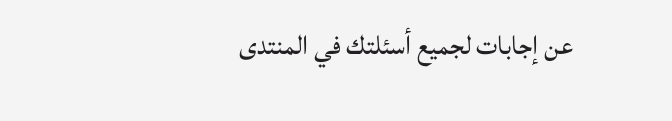عن إجابات لجميع أسئلتك في المنتدى